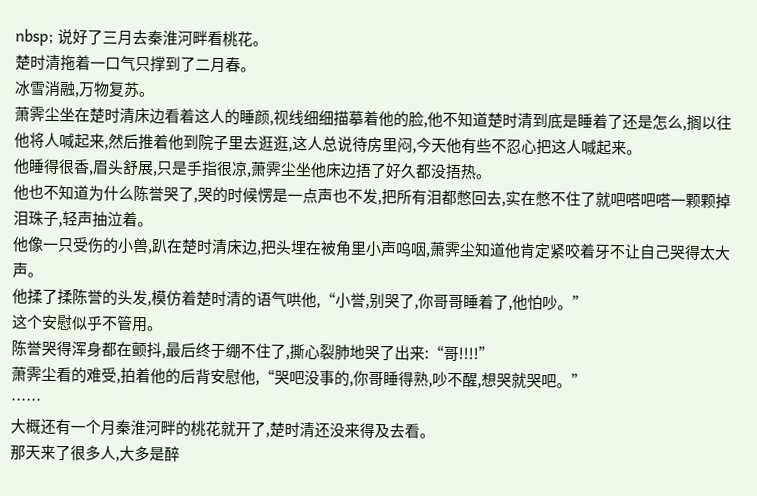nbsp; 说好了三月去秦淮河畔看桃花。
楚时清拖着一口气只撑到了二月春。
冰雪消融,万物复苏。
萧霁尘坐在楚时清床边看着这人的睡颜,视线细细描摹着他的脸,他不知道楚时清到底是睡着了还是怎么,搁以往他将人喊起来,然后推着他到院子里去逛逛,这人总说待房里闷,今天他有些不忍心把这人喊起来。
他睡得很香,眉头舒展,只是手指很凉,萧霁尘坐他床边捂了好久都没捂热。
他也不知道为什么陈誉哭了,哭的时候愣是一点声也不发,把所有泪都憋回去,实在憋不住了就吧嗒吧嗒一颗颗掉泪珠子,轻声抽泣着。
他像一只受伤的小兽,趴在楚时清床边,把头埋在被角里小声呜咽,萧霁尘知道他肯定紧咬着牙不让自己哭得太大声。
他揉了揉陈誉的头发,模仿着楚时清的语气哄他,“小誉,别哭了,你哥哥睡着了,他怕吵。”
这个安慰似乎不管用。
陈誉哭得浑身都在颤抖,最后终于绷不住了,撕心裂肺地哭了出来:“哥!!!!”
萧霁尘看的难受,拍着他的后背安慰他,“哭吧没事的,你哥睡得熟,吵不醒,想哭就哭吧。”
……
大概还有一个月秦淮河畔的桃花就开了,楚时清还没来得及去看。
那天来了很多人,大多是醉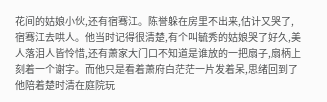花间的姑娘小伙,还有宿骞江。陈誉躲在房里不出来,估计又哭了,宿骞江去哄人。他当时记得很清楚,有个叫毓秀的姑娘哭了好久,美人落泪人皆怜惜,还有萧家大门口不知道是谁放的一把扇子,扇柄上刻着一个谢字。而他只是看着萧府白茫茫一片发着呆,思绪回到了他陪着楚时清在庭院玩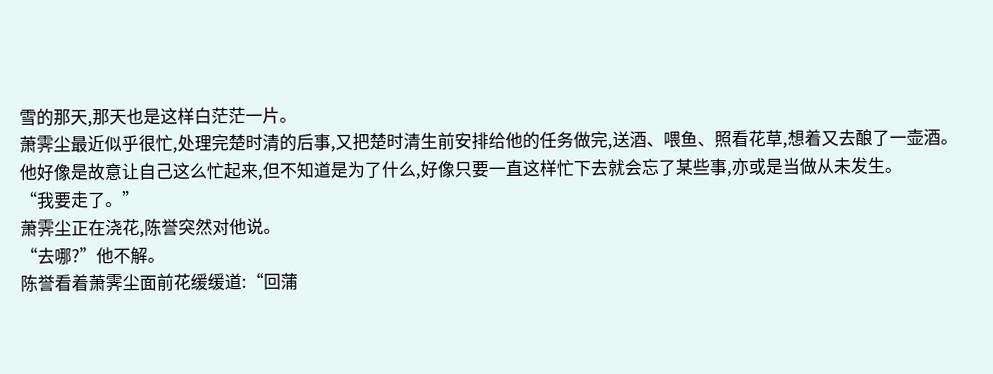雪的那天,那天也是这样白茫茫一片。
萧霁尘最近似乎很忙,处理完楚时清的后事,又把楚时清生前安排给他的任务做完,送酒、喂鱼、照看花草,想着又去酿了一壶酒。
他好像是故意让自己这么忙起来,但不知道是为了什么,好像只要一直这样忙下去就会忘了某些事,亦或是当做从未发生。
“我要走了。”
萧霁尘正在浇花,陈誉突然对他说。
“去哪?”他不解。
陈誉看着萧霁尘面前花缓缓道:“回蒲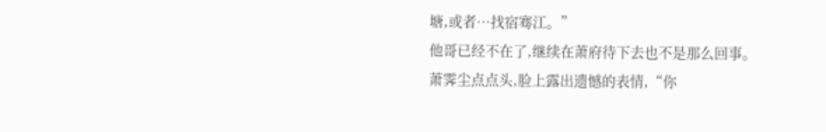塘,或者…找宿骞江。”
他哥已经不在了,继续在萧府待下去也不是那么回事。
萧霁尘点点头,脸上露出遗憾的表情,“你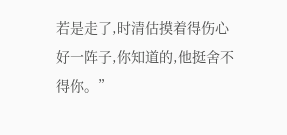若是走了,时清估摸着得伤心好一阵子,你知道的,他挺舍不得你。”